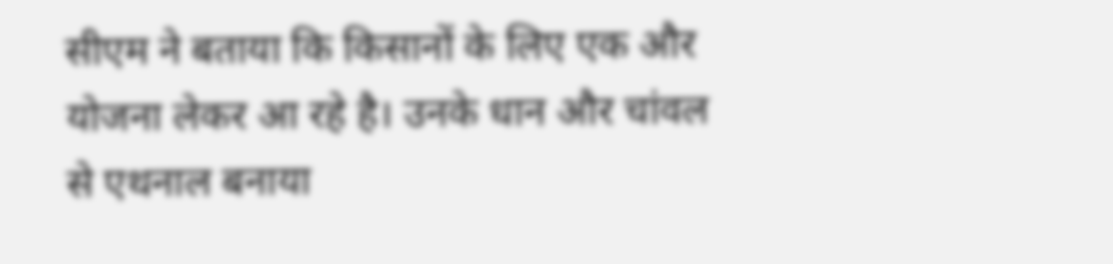सीएम ने बताया कि किसानों के लिए एक और योजना लेकर आ रहे है। उनके धान और चांवल से एथनाल बनाया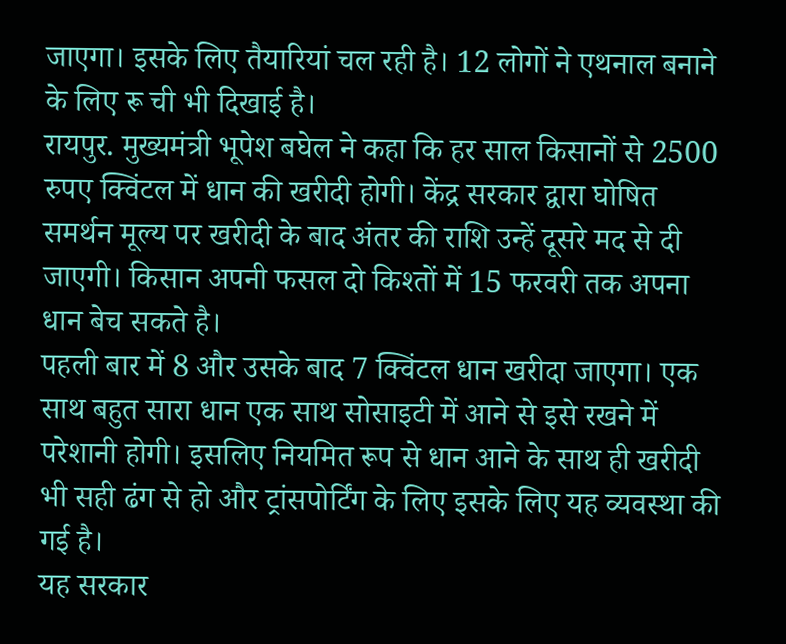जाएगा। इसके लिए तैयारियां चल रही है। 12 लोगों ने एथनाल बनाने के लिए रू ची भी दिखाई है।
रायपुर. मुख्यमंत्री भूपेश बघेल ने कहा कि हर साल किसानों से 2500 रुपए क्विंटल में धान की खरीदी होगी। केंद्र सरकार द्वारा घोषित समर्थन मूल्य पर खरीदी के बाद अंतर की राशि उन्हें दूसरे मद से दी जाएगी। किसान अपनी फसल दो किश्तों में 15 फरवरी तक अपना धान बेच सकते है।
पहली बार में 8 और उसके बाद 7 क्विंटल धान खरीदा जाएगा। एक साथ बहुत सारा धान एक साथ सोसाइटी में आने से इसे रखने में परेशानी होगी। इसलिए नियमित रूप से धान आने के साथ ही खरीदी भी सही ढंग से हो और ट्रांसपोर्टिंग के लिए इसके लिए यह व्यवस्था की गई है।
यह सरकार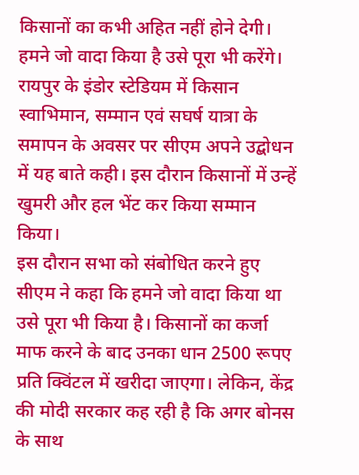किसानों का कभी अहित नहीं होने देगी। हमने जो वादा किया है उसे पूरा भी करेंगे। रायपुर के इंडोर स्टेडियम में किसान स्वाभिमान, सम्मान एवं सघर्ष यात्रा के समापन के अवसर पर सीएम अपने उद्बोधन में यह बाते कही। इस दौरान किसानों में उन्हें खुमरी और हल भेंट कर किया सम्मान किया।
इस दौरान सभा को संबोधित करने हुए सीएम ने कहा कि हमने जो वादा किया था उसे पूरा भी किया है। किसानों का कर्जा माफ करने के बाद उनका धान 2500 रूपए प्रति क्विंटल में खरीदा जाएगा। लेकिन, केंद्र की मोदी सरकार कह रही है कि अगर बोनस के साथ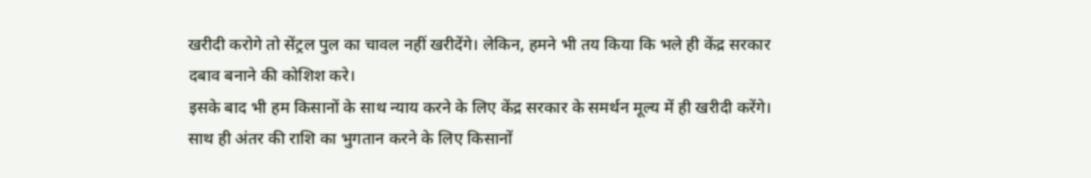खरीदी करोगे तो सेंट्रल पुल का चावल नहीं खरीदेंगे। लेकिन, हमने भी तय किया कि भले ही केंद्र सरकार दबाव बनाने की कोशिश करे।
इसके बाद भी हम किसानों के साथ न्याय करने के लिए केंद्र सरकार के समर्थन मूल्य में ही खरीदी करेंगे। साथ ही अंतर की राशि का भुगतान करने के लिए किसानों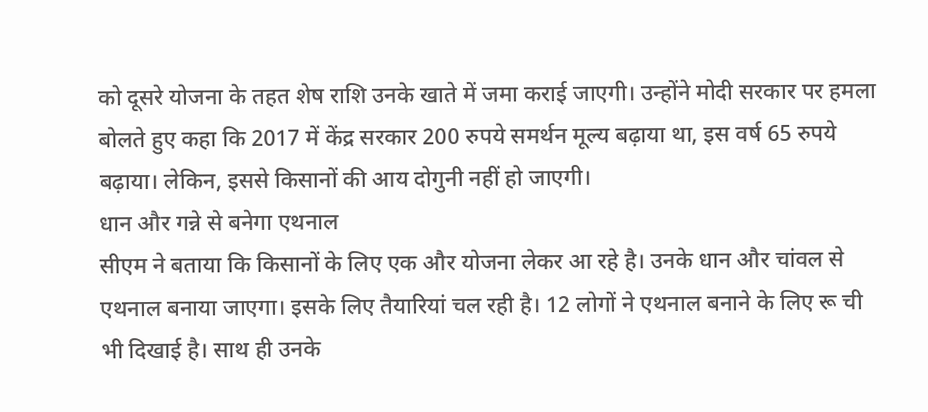को दूसरे योजना के तहत शेष राशि उनके खाते में जमा कराई जाएगी। उन्होंने मोदी सरकार पर हमला बोलते हुए कहा कि 2017 में केंद्र सरकार 200 रुपये समर्थन मूल्य बढ़ाया था, इस वर्ष 65 रुपये बढ़ाया। लेकिन, इससे किसानों की आय दोगुनी नहीं हो जाएगी।
धान और गन्ने से बनेगा एथनाल
सीएम ने बताया कि किसानों के लिए एक और योजना लेकर आ रहे है। उनके धान और चांवल से एथनाल बनाया जाएगा। इसके लिए तैयारियां चल रही है। 12 लोगों ने एथनाल बनाने के लिए रू ची भी दिखाई है। साथ ही उनके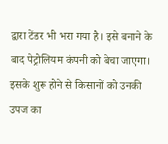द्वारा टेंडर भी भरा गया है। इसे बनाने के बाद पेट्रोलियम कंपनी को बेचा जाएगा।
इसके शुरू होने से किसानों को उनकी उपज का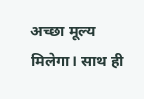अच्छा मूल्य मिलेगा। साथ ही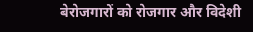बेरोजगारों को रोजगार और विदेशी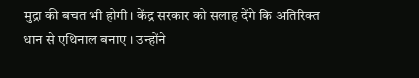मुद्रा की बचत भी होगी। केंद्र सरकार को सलाह देंगे कि अतिरिक्त धान से एथिनाल बनाए । उन्होंने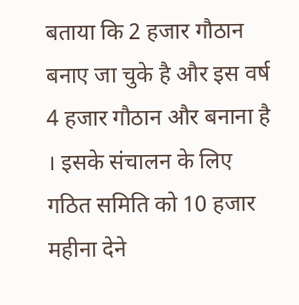बताया कि 2 हजार गौठान बनाए जा चुके है और इस वर्ष 4 हजार गौठान और बनाना है । इसके संचालन के लिए गठित समिति को 10 हजार महीना देने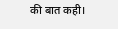की बात कही।